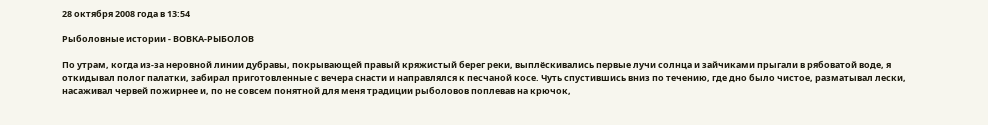28 октября 2008 года в 13:54

Рыболовные истории - ВОВКА-РЫБОЛОВ

По утрам, когда из-за неровной линии дубравы, покрывающей правый кряжистый берег реки, выплёскивались первые лучи солнца и зайчиками прыгали в рябоватой воде, я откидывал полог палатки, забирал приготовленные с вечера снасти и направлялся к песчаной косе. Чуть спустившись вниз по течению, где дно было чистое, разматывал лески, насаживал червей пожирнее и, по не совсем понятной для меня традиции рыболовов поплевав на крючок,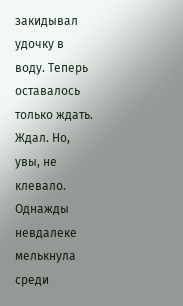закидывал удочку в воду. Теперь оставалось только ждать. Ждал. Но, увы, не клевало.
Однажды невдалеке мелькнула среди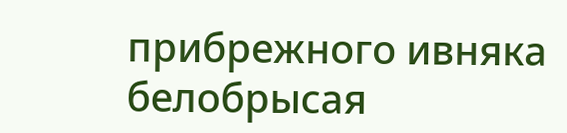прибрежного ивняка белобрысая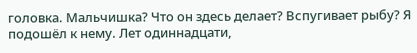головка. Мальчишка? Что он здесь делает? Вспугивает рыбу? Я подошёл к нему. Лет одиннадцати,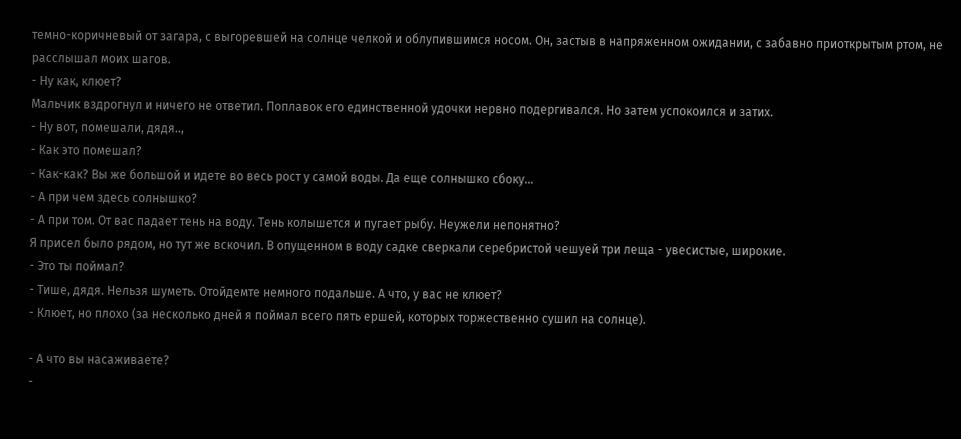темно-коричневый от загара, с выгоревшей на солнце челкой и облупившимся носом. Он, застыв в напряженном ожидании, с забавно приоткрытым ртом, не расслышал моих шагов.
- Ну как, клюет?
Мальчик вздрогнул и ничего не ответил. Поплавок его единственной удочки нервно подергивался. Но затем успокоился и затих.
- Ну вот, помешали, дядя..,
- Как это помешал?
- Как-как? Вы же большой и идете во весь рост у самой воды. Да еще солнышко сбоку...
- А при чем здесь солнышко?
- А при том. От вас падает тень на воду. Тень колышется и пугает рыбу. Неужели непонятно?
Я присел было рядом, но тут же вскочил. В опущенном в воду садке сверкали серебристой чешуей три леща - увесистые, широкие.
- Это ты поймал?
- Тише, дядя. Нельзя шуметь. Отойдемте немного подальше. А что, у вас не клюет?
- Клюет, но плохо (за несколько дней я поймал всего пять ершей, которых торжественно сушил на солнце).

- А что вы насаживаете?
-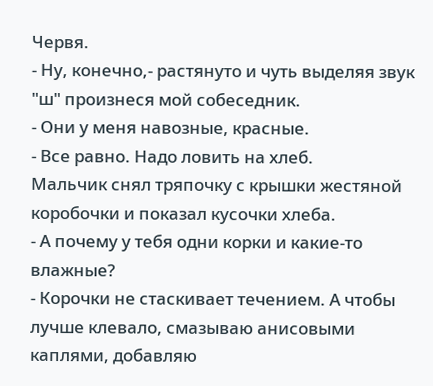Червя.
- Ну, конечно,- растянуто и чуть выделяя звук "ш" произнеся мой собеседник.
- Они у меня навозные, красные.
- Все равно. Надо ловить на хлеб.
Мальчик снял тряпочку с крышки жестяной коробочки и показал кусочки хлеба.
- А почему у тебя одни корки и какие-то влажные?
- Корочки не стаскивает течением. А чтобы лучше клевало, смазываю анисовыми каплями, добавляю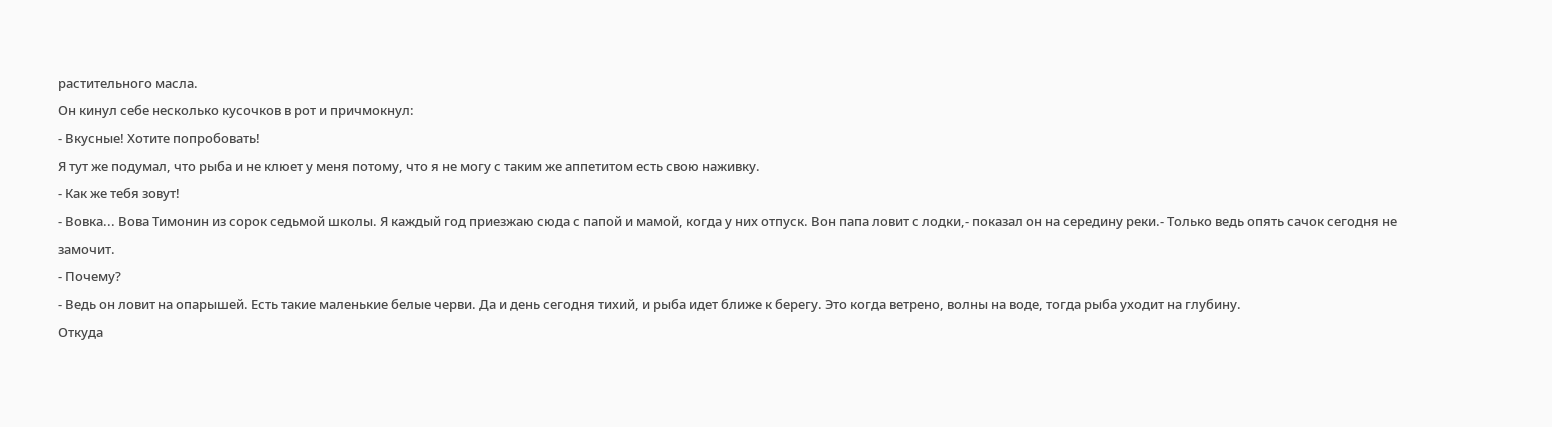растительного масла.
Он кинул себе несколько кусочков в рот и причмокнул:
- Вкусные! Хотите попробовать!
Я тут же подумал, что рыба и не клюет у меня потому, что я не могу с таким же аппетитом есть свою наживку.
- Как же тебя зовут!
- Вовка... Вова Тимонин из сорок седьмой школы. Я каждый год приезжаю сюда с папой и мамой, когда у них отпуск. Вон папа ловит с лодки,- показал он на середину реки.- Только ведь опять сачок сегодня не замочит.
- Почему?
- Ведь он ловит на опарышей. Есть такие маленькие белые черви. Да и день сегодня тихий, и рыба идет ближе к берегу. Это когда ветрено, волны на воде, тогда рыба уходит на глубину.
Откуда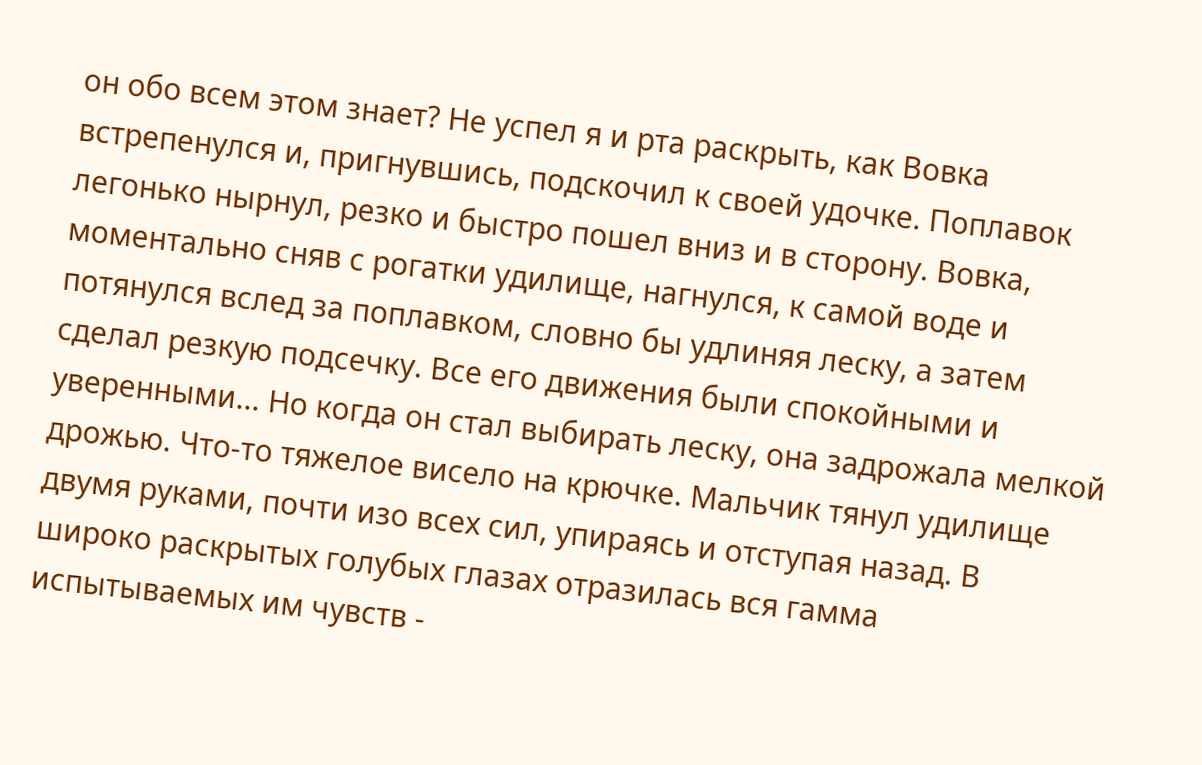он обо всем этом знает? Не успел я и рта раскрыть, как Вовка встрепенулся и, пригнувшись, подскочил к своей удочке. Поплавок легонько нырнул, резко и быстро пошел вниз и в сторону. Вовка, моментально сняв с рогатки удилище, нагнулся, к самой воде и потянулся вслед за поплавком, словно бы удлиняя леску, а затем сделал резкую подсечку. Все его движения были спокойными и уверенными... Но когда он стал выбирать леску, она задрожала мелкой дрожью. Что-то тяжелое висело на крючке. Мальчик тянул удилище двумя руками, почти изо всех сил, упираясь и отступая назад. В широко раскрытых голубых глазах отразилась вся гамма испытываемых им чувств -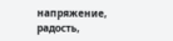напряжение, радость,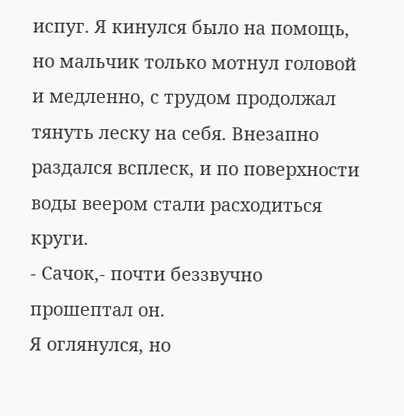испуг. Я кинулся было на помощь, но мальчик только мотнул головой и медленно, с трудом продолжал тянуть леску на себя. Внезапно раздался всплеск, и по поверхности воды веером стали расходиться круги.
- Сачок,- почти беззвучно прошептал он.
Я оглянулся, но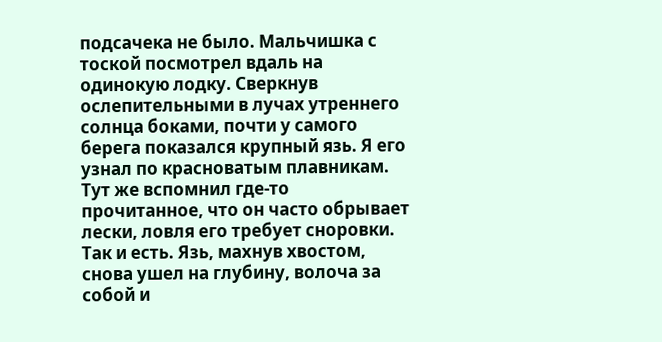подсачека не было. Мальчишка с тоской посмотрел вдаль на одинокую лодку. Сверкнув ослепительными в лучах утреннего солнца боками, почти у самого берега показался крупный язь. Я его узнал по красноватым плавникам. Тут же вспомнил где-то прочитанное, что он часто обрывает лески, ловля его требует сноровки. Так и есть. Язь, махнув хвостом, снова ушел на глубину, волоча за собой и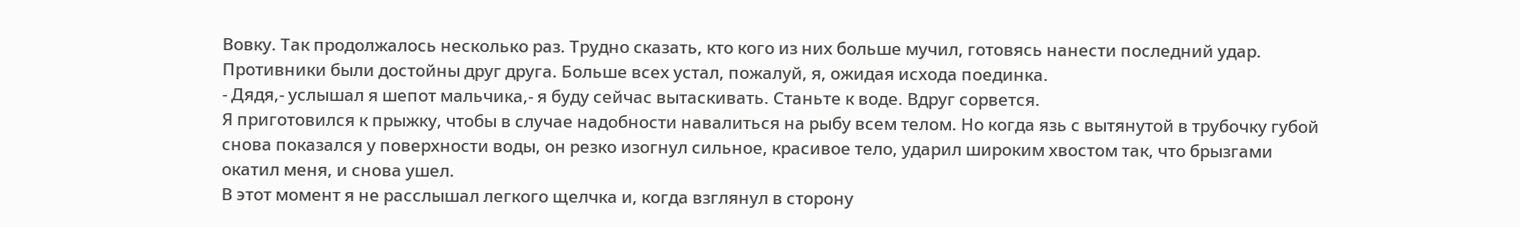Вовку. Так продолжалось несколько раз. Трудно сказать, кто кого из них больше мучил, готовясь нанести последний удар. Противники были достойны друг друга. Больше всех устал, пожалуй, я, ожидая исхода поединка.
- Дядя,- услышал я шепот мальчика,- я буду сейчас вытаскивать. Станьте к воде. Вдруг сорвется.
Я приготовился к прыжку, чтобы в случае надобности навалиться на рыбу всем телом. Но когда язь с вытянутой в трубочку губой снова показался у поверхности воды, он резко изогнул сильное, красивое тело, ударил широким хвостом так, что брызгами окатил меня, и снова ушел.
В этот момент я не расслышал легкого щелчка и, когда взглянул в сторону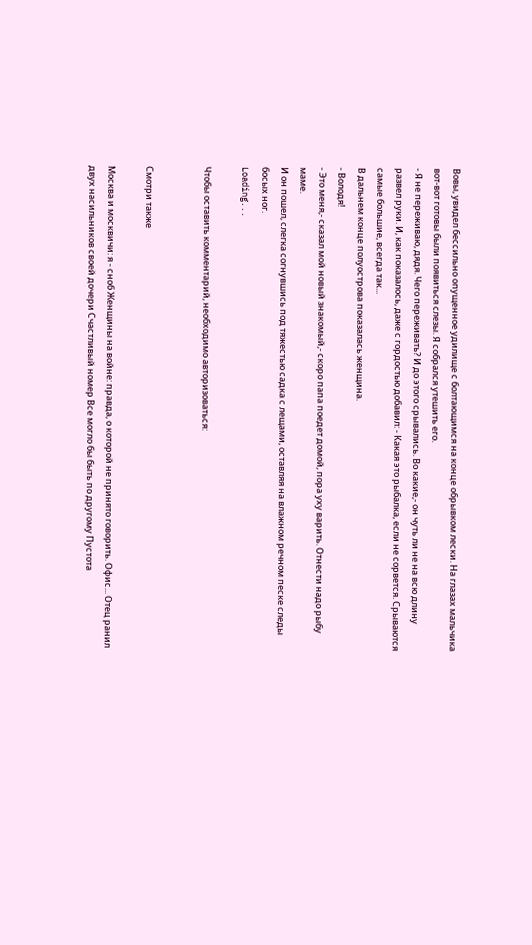Вовы, увидел бессильно опущенное удилище с болтающимся на конце обрывком лески. На глазах мальчика вот-вот готовы были появиться слезы. Я собрался утешить его.
- Я не переживаю, дядя. Чего переживать? И до этого срывались. Во какие,- он чуть ли не на всю длину развел руки. И, как показалось, даже с гордостью добавил: - Какая это рыбалка, если не сорвется. Срываются самые большие, всегда так...
В дальнем конце полуострова показалась женщина.
- Володя!
- Это меня,- сказал мой новый знакомый,- скоро папа поедет домой, пора уху варить. Отнести надо рыбу маме.
И он пошел, слегка согнувшись под тяжестью садка с лещами, оставляя на влажном речном песке следы босых ног.
Loading...

Чтобы оставить комментарий, необходимо авторизоваться:


Смотри также

Москва и москвичи: я - сноб Женщины на войне: правда, о которой не принято говорить. Офис... Отец ранил двух насильников своей дочери Счастливый номер Все могло бы быть по другому Пустота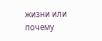жизни или почему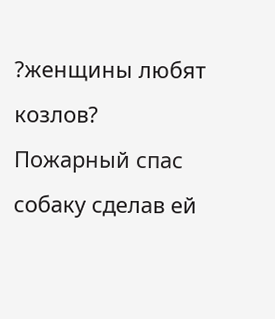?женщины любят козлов? Пожарный спас собаку сделав ей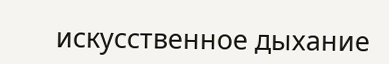искусственное дыхание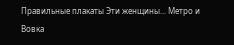Правильные плакаты Эти женщины... Метро и Вовка